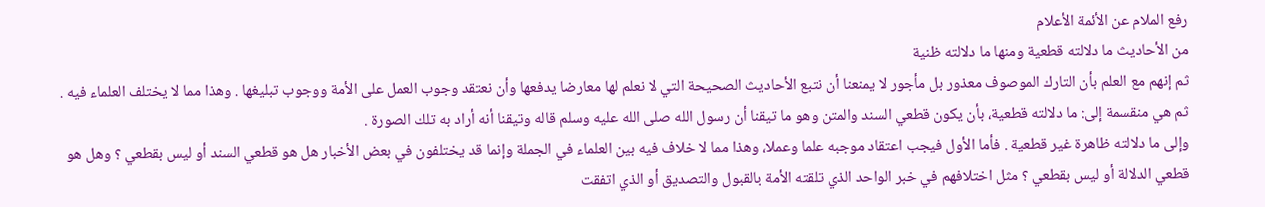رفع الملام عن الأئمة الأعلام
من الأحاديث ما دلالته قطعية ومنها ما دلالته ظنية
ثم إنهم مع العلم بأن التارك الموصوف معذور بل مأجور لا يمنعنا أن نتبع الأحاديث الصحيحة التي لا نعلم لها معارضا يدفعها وأن نعتقد وجوب العمل على الأمة ووجوب تبليغها . وهذا مما لا يختلف العلماء فيه . ثم هي منقسمة إلى: ما دلالته قطعية، بأن يكون قطعي السند والمتن وهو ما تيقنا أن رسول الله صلى الله عليه وسلم قاله وتيقنا أنه أراد به تلك الصورة .
وإلى ما دلالته ظاهرة غير قطعية . فأما الأول فيجب اعتقاد موجبه علما وعملا، وهذا مما لا خلاف فيه بين العلماء في الجملة وإنما قد يختلفون في بعض الأخبار هل هو قطعي السند أو ليس بقطعي ؟ وهل هو قطعي الدلالة أو ليس بقطعي ؟ مثل اختلافهم في خبر الواحد الذي تلقته الأمة بالقبول والتصديق أو الذي اتفقت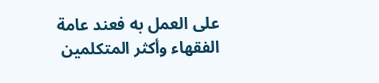على العمل به فعند عامة الفقهاء وأكثر المتكلمين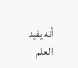أنه يفيد العلم